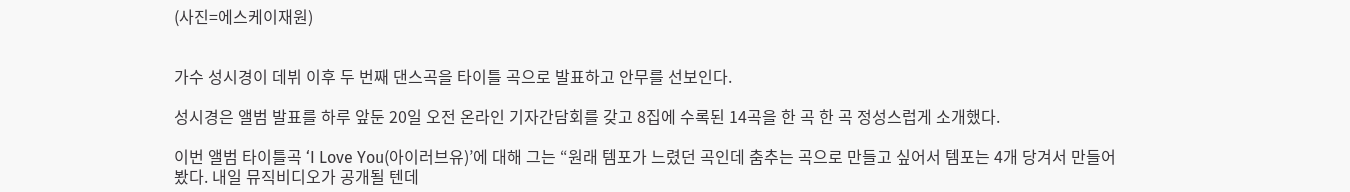(사진=에스케이재원)


가수 성시경이 데뷔 이후 두 번째 댄스곡을 타이틀 곡으로 발표하고 안무를 선보인다.

성시경은 앨범 발표를 하루 앞둔 20일 오전 온라인 기자간담회를 갖고 8집에 수록된 14곡을 한 곡 한 곡 정성스럽게 소개했다.

이번 앨범 타이틀곡 ‘I Love You(아이러브유)’에 대해 그는 “원래 템포가 느렸던 곡인데 춤추는 곡으로 만들고 싶어서 템포는 4개 당겨서 만들어봤다. 내일 뮤직비디오가 공개될 텐데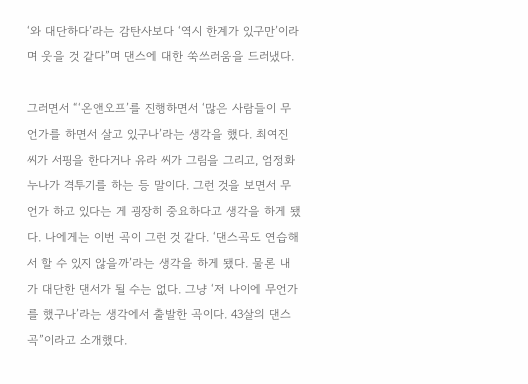‘와 대단하다’라는 감탄사보다 ‘역시 한계가 있구만’이라며 웃을 것 같다”며 댄스에 대한 쑥쓰러움을 드러냈다.

그러면서 “‘온앤오프’를 진행하면서 ‘많은 사람들이 무언가를 하면서 살고 있구나’라는 생각을 했다. 최여진 씨가 서핑을 한다거나 유라 씨가 그림을 그리고, 엄정화 누나가 격투기를 하는 등 말이다. 그런 것을 보면서 무언가 하고 있다는 게 굉장히 중요하다고 생각을 하게 됐다. 나에게는 이번 곡이 그런 것 같다. ‘댄스곡도 연습해서 할 수 있지 않을까’라는 생각을 하게 됐다. 물론 내가 대단한 댄서가 될 수는 없다. 그냥 ‘저 나이에 무언가를 했구나’라는 생각에서 출발한 곡이다. 43살의 댄스곡”이라고 소개했다.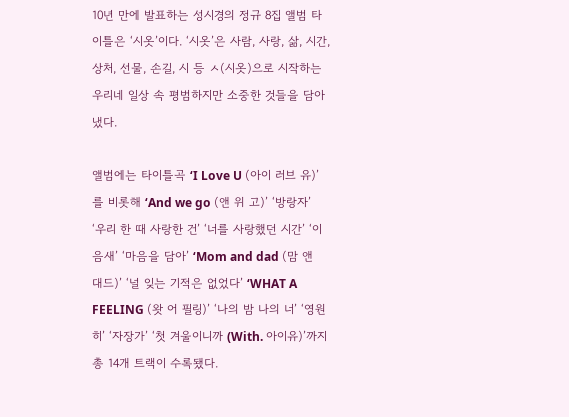10년 만에 발표하는 성시경의 정규 8집 앨범 타이틀은 ‘시옷’이다. ‘시옷’은 사람, 사랑, 삶, 시간, 상처, 선물, 손길, 시 등 ㅅ(시옷)으로 시작하는 우리네 일상 속 평범하지만 소중한 것들을 담아냈다.

앨범에는 타이틀곡 ‘I Love U (아이 러브 유)’를 비롯해 ‘And we go (앤 위 고)’ ‘방랑자’ ‘우리 한 때 사랑한 건’ ‘너를 사랑했던 시간’ ‘이음새’ ‘마음을 담아’ ‘Mom and dad (맘 앤 대드)’ ‘널 잊는 기적은 없었다’ ‘WHAT A FEELING (왓 어 필링)’ ‘나의 밤 나의 너’ ‘영원히’ ‘자장가’ ‘첫 겨울이니까 (With. 아이유)’까지 총 14개 트랙이 수록됐다.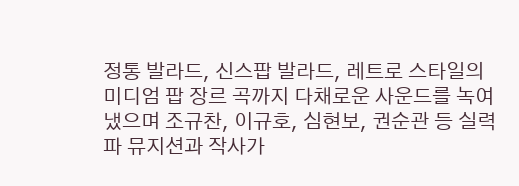정통 발라드, 신스팝 발라드, 레트로 스타일의 미디엄 팝 장르 곡까지 다채로운 사운드를 녹여냈으며 조규찬, 이규호, 심현보, 권순관 등 실력파 뮤지션과 작사가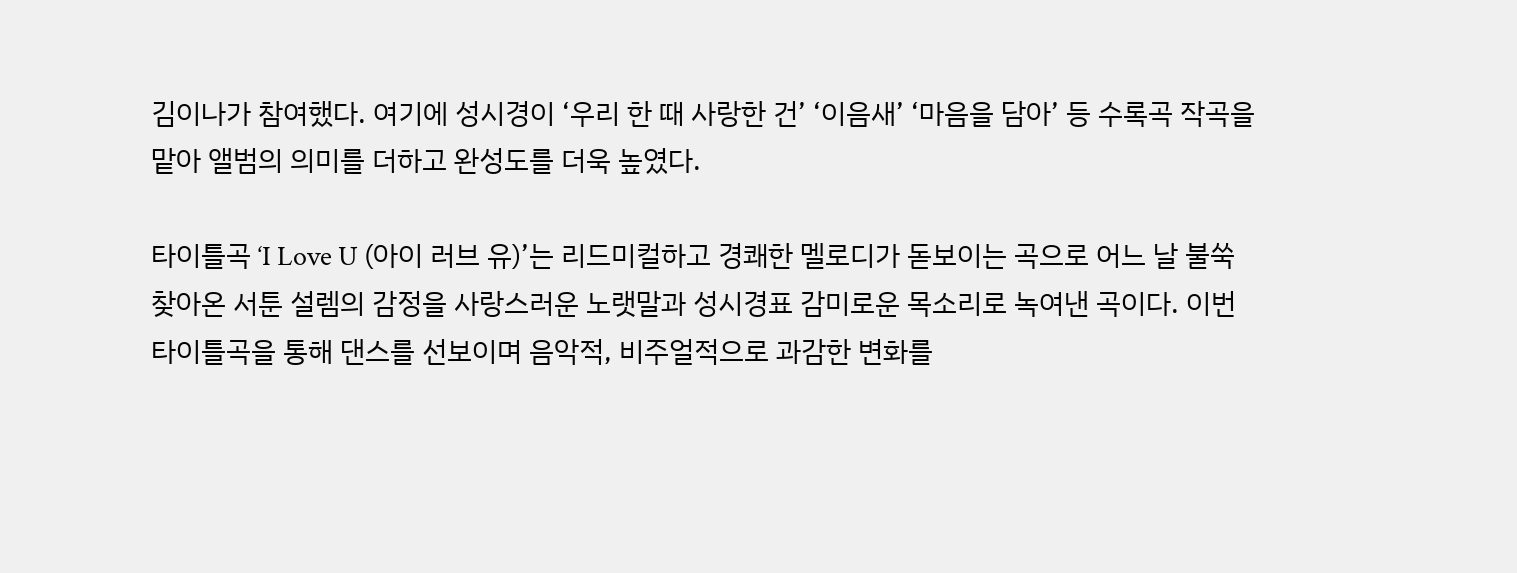김이나가 참여했다. 여기에 성시경이 ‘우리 한 때 사랑한 건’ ‘이음새’ ‘마음을 담아’ 등 수록곡 작곡을 맡아 앨범의 의미를 더하고 완성도를 더욱 높였다.

타이틀곡 ‘I Love U (아이 러브 유)’는 리드미컬하고 경쾌한 멜로디가 돋보이는 곡으로 어느 날 불쑥 찾아온 서툰 설렘의 감정을 사랑스러운 노랫말과 성시경표 감미로운 목소리로 녹여낸 곡이다. 이번 타이틀곡을 통해 댄스를 선보이며 음악적, 비주얼적으로 과감한 변화를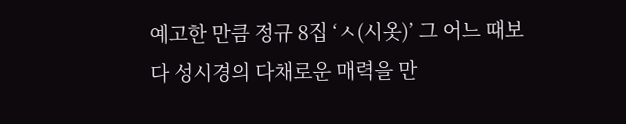예고한 만큼 정규 8집 ‘ㅅ(시옷)’ 그 어느 때보다 성시경의 다채로운 매력을 만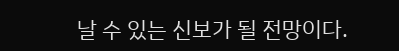날 수 있는 신보가 될 전망이다.